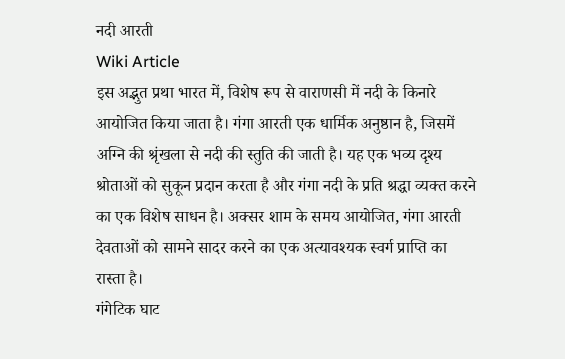नदी आरती
Wiki Article
इस अद्भुत प्रथा भारत में, विशेष रूप से वाराणसी में नदी के किनारे आयोजित किया जाता है। गंगा आरती एक धार्मिक अनुष्ठान है, जिसमें अग्नि की श्रृंखला से नदी की स्तुति की जाती है। यह एक भव्य दृश्य श्रोताओं को सुकून प्रदान करता है और गंगा नदी के प्रति श्रद्धा व्यक्त करने का एक विशेष साधन है। अक्सर शाम के समय आयोजित, गंगा आरती देवताओं को सामने सादर करने का एक अत्यावश्यक स्वर्ग प्राप्ति का रास्ता है।
गंगेटिक घाट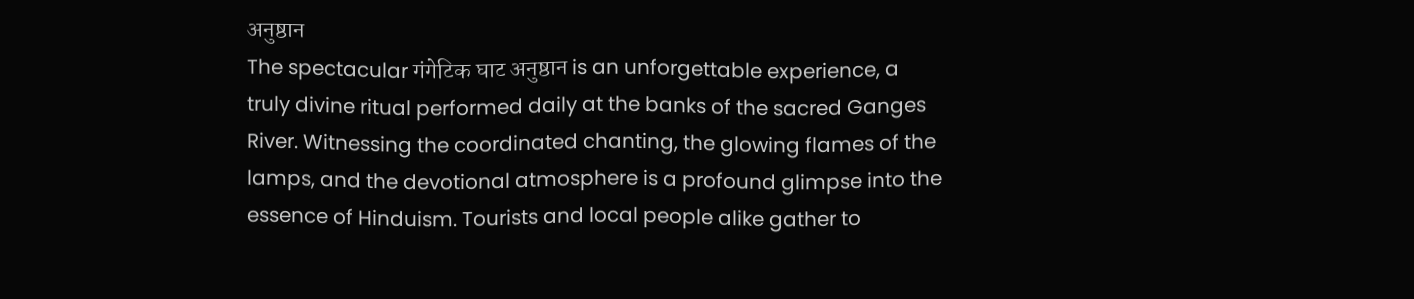अनुष्ठान
The spectacular गंगेटिक घाट अनुष्ठान is an unforgettable experience, a truly divine ritual performed daily at the banks of the sacred Ganges River. Witnessing the coordinated chanting, the glowing flames of the lamps, and the devotional atmosphere is a profound glimpse into the essence of Hinduism. Tourists and local people alike gather to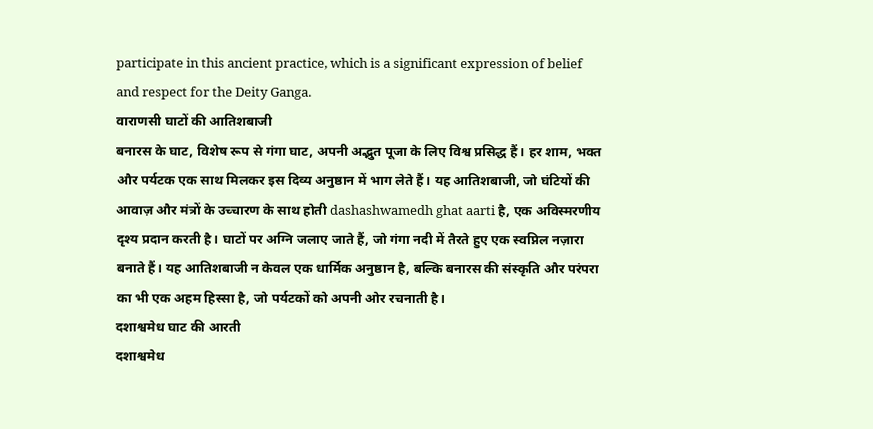participate in this ancient practice, which is a significant expression of belief and respect for the Deity Ganga.
वाराणसी घाटों की आतिशबाजी
बनारस के घाट, विशेष रूप से गंगा घाट, अपनी अद्भुत पूजा के लिए विश्व प्रसिद्ध हैं। हर शाम, भक्त और पर्यटक एक साथ मिलकर इस दिव्य अनुष्ठान में भाग लेते हैं। यह आतिशबाजी, जो घंटियों की आवाज़ और मंत्रों के उच्चारण के साथ होती dashashwamedh ghat aarti है, एक अविस्मरणीय दृश्य प्रदान करती है। घाटों पर अग्नि जलाए जाते हैं, जो गंगा नदी में तैरते हुए एक स्वप्निल नज़ारा बनाते हैं। यह आतिशबाजी न केवल एक धार्मिक अनुष्ठान है, बल्कि बनारस की संस्कृति और परंपरा का भी एक अहम हिस्सा है, जो पर्यटकों को अपनी ओर रचनाती है।
दशाश्वमेध घाट की आरती
दशाश्वमेध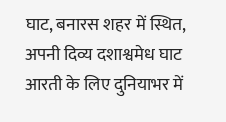घाट, बनारस शहर में स्थित, अपनी दिव्य दशाश्वमेध घाट आरती के लिए दुनियाभर में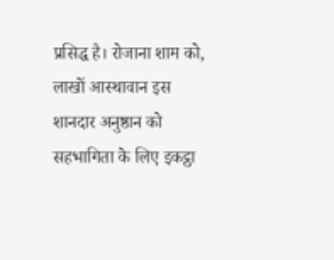प्रसिद्ध है। रोजाना शाम को, लाखों आस्थावान इस शानदार अनुष्ठान को सहभागिता के लिए इकट्ठा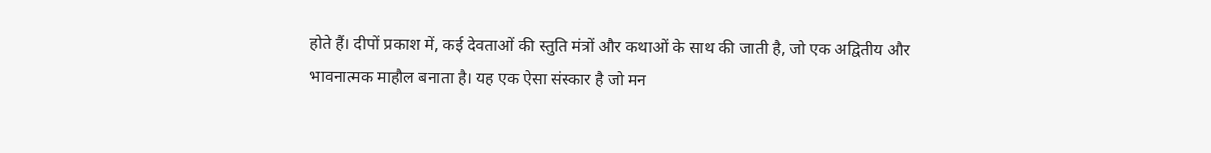होते हैं। दीपों प्रकाश में, कई देवताओं की स्तुति मंत्रों और कथाओं के साथ की जाती है, जो एक अद्वितीय और भावनात्मक माहौल बनाता है। यह एक ऐसा संस्कार है जो मन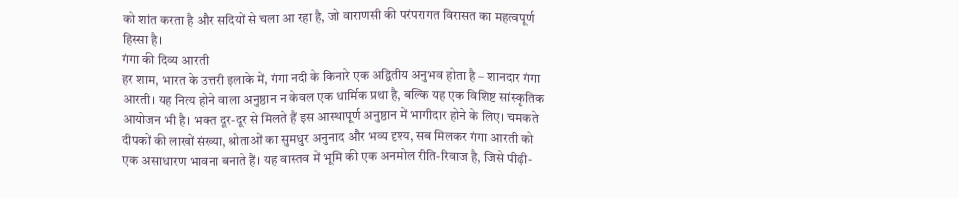को शांत करता है और सदियों से चला आ रहा है, जो वाराणसी की परंपरागत विरासत का महत्वपूर्ण हिस्सा है।
गंगा की दिव्य आरती
हर शाम, भारत के उत्तरी इलाके में, गंगा नदी के किनारे एक अद्वितीय अनुभव होता है – शानदार गंगा आरती। यह नित्य होने वाला अनुष्ठान न केवल एक धार्मिक प्रथा है, बल्कि यह एक विशिष्ट सांस्कृतिक आयोजन भी है। भक्त दूर-दूर से मिलते हैं इस आस्थापूर्ण अनुष्ठान में भागीदार होने के लिए। चमकते दीपकों की लाखों संख्या, श्रोताओं का सुमधुर अनुनाद और भव्य दृश्य, सब मिलकर गंगा आरती को एक असाधारण भावना बनाते हैं। यह वास्तव में भूमि की एक अनमोल रीति-रिवाज है, जिसे पीढ़ी-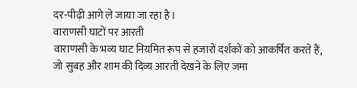दर-पीढ़ी आगे ले जाया जा रहा है।
वाराणसी घाटों पर आरती
वाराणसी के भव्य घाट नियमित रूप से हजारों दर्शकों को आकर्षित करते हैं, जो सुबह और शाम की दिव्य आरती देखने के लिए जमा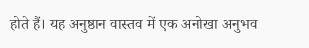होते हैं। यह अनुष्ठान वास्तव में एक अनोखा अनुभव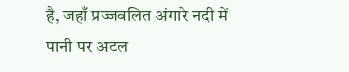है, जहाँ प्रज्जवलित अंगारे नदी में पानी पर अटल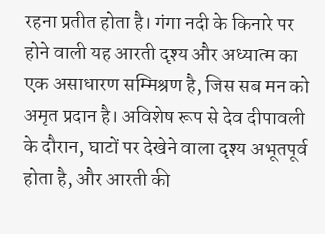रहना प्रतीत होता है। गंगा नदी के किनारे पर होने वाली यह आरती दृश्य और अध्यात्म का एक असाधारण सम्मिश्रण है, जिस सब मन को अमृत प्रदान है। अविशेष रूप से देव दीपावली के दौरान, घाटों पर देखेने वाला दृश्य अभूतपूर्व होता है, और आरती की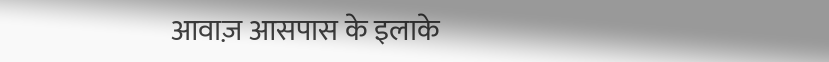आवाज़ आसपास के इलाके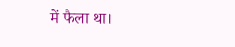में फैला था।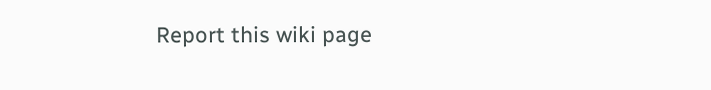Report this wiki page